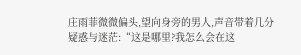庄雨菲微微偏头,望向身旁的男人,声音带着几分疑惑与迷茫:“这是哪里?我怎么会在这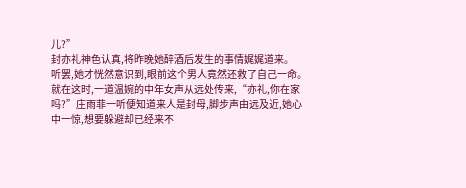儿?”
封亦礼神色认真,将昨晚她醉酒后发生的事情娓娓道来。
听罢,她才恍然意识到,眼前这个男人竟然还救了自己一命。
就在这时,一道温婉的中年女声从远处传来,“亦礼,你在家吗?”庄雨菲一听便知道来人是封母,脚步声由远及近,她心中一惊,想要躲避却已经来不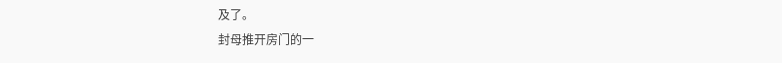及了。
封母推开房门的一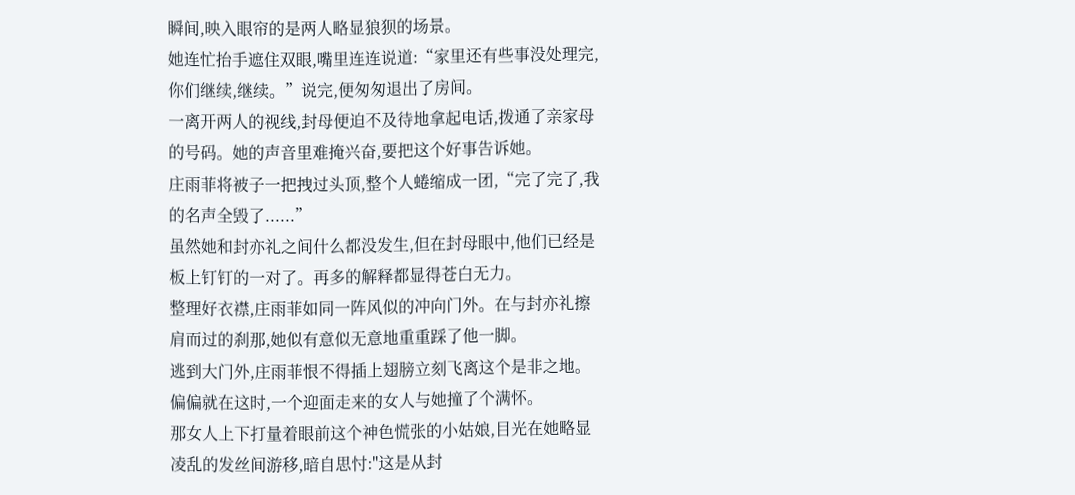瞬间,映入眼帘的是两人略显狼狈的场景。
她连忙抬手遮住双眼,嘴里连连说道:“家里还有些事没处理完,你们继续,继续。”说完,便匆匆退出了房间。
一离开两人的视线,封母便迫不及待地拿起电话,拨通了亲家母的号码。她的声音里难掩兴奋,要把这个好事告诉她。
庄雨菲将被子一把拽过头顶,整个人蜷缩成一团,“完了完了,我的名声全毁了......”
虽然她和封亦礼之间什么都没发生,但在封母眼中,他们已经是板上钉钉的一对了。再多的解释都显得苍白无力。
整理好衣襟,庄雨菲如同一阵风似的冲向门外。在与封亦礼擦肩而过的刹那,她似有意似无意地重重踩了他一脚。
逃到大门外,庄雨菲恨不得插上翅膀立刻飞离这个是非之地。
偏偏就在这时,一个迎面走来的女人与她撞了个满怀。
那女人上下打量着眼前这个神色慌张的小姑娘,目光在她略显凌乱的发丝间游移,暗自思忖:"这是从封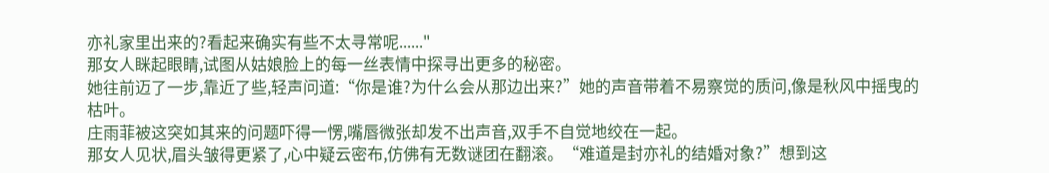亦礼家里出来的?看起来确实有些不太寻常呢......"
那女人眯起眼睛,试图从姑娘脸上的每一丝表情中探寻出更多的秘密。
她往前迈了一步,靠近了些,轻声问道:“你是谁?为什么会从那边出来?”她的声音带着不易察觉的质问,像是秋风中摇曳的枯叶。
庄雨菲被这突如其来的问题吓得一愣,嘴唇微张却发不出声音,双手不自觉地绞在一起。
那女人见状,眉头皱得更紧了,心中疑云密布,仿佛有无数谜团在翻滚。“难道是封亦礼的结婚对象?”想到这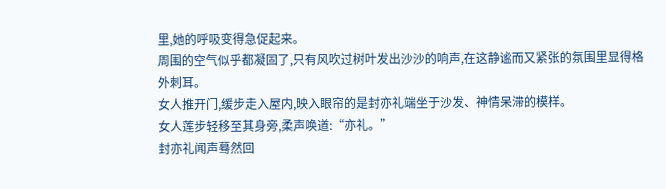里,她的呼吸变得急促起来。
周围的空气似乎都凝固了,只有风吹过树叶发出沙沙的响声,在这静谧而又紧张的氛围里显得格外刺耳。
女人推开门,缓步走入屋内,映入眼帘的是封亦礼端坐于沙发、神情呆滞的模样。
女人莲步轻移至其身旁,柔声唤道:“亦礼。”
封亦礼闻声蓦然回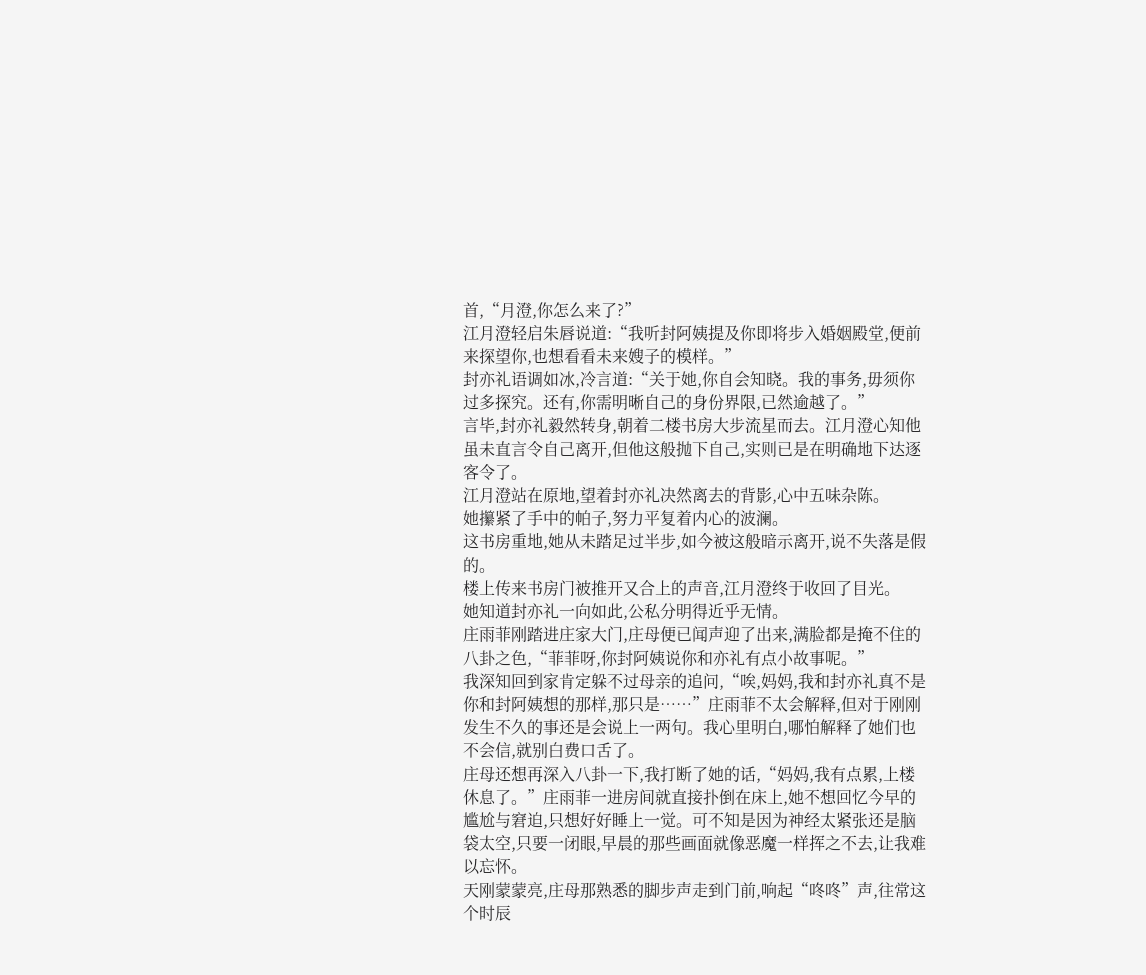首,“月澄,你怎么来了?”
江月澄轻启朱唇说道:“我听封阿姨提及你即将步入婚姻殿堂,便前来探望你,也想看看未来嫂子的模样。”
封亦礼语调如冰,冷言道:“关于她,你自会知晓。我的事务,毋须你过多探究。还有,你需明晰自己的身份界限,已然逾越了。”
言毕,封亦礼毅然转身,朝着二楼书房大步流星而去。江月澄心知他虽未直言令自己离开,但他这般抛下自己,实则已是在明确地下达逐客令了。
江月澄站在原地,望着封亦礼决然离去的背影,心中五味杂陈。
她攥紧了手中的帕子,努力平复着内心的波澜。
这书房重地,她从未踏足过半步,如今被这般暗示离开,说不失落是假的。
楼上传来书房门被推开又合上的声音,江月澄终于收回了目光。
她知道封亦礼一向如此,公私分明得近乎无情。
庄雨菲刚踏进庄家大门,庄母便已闻声迎了出来,满脸都是掩不住的八卦之色,“菲菲呀,你封阿姨说你和亦礼有点小故事呢。”
我深知回到家肯定躲不过母亲的追问,“唉,妈妈,我和封亦礼真不是你和封阿姨想的那样,那只是……”庄雨菲不太会解释,但对于刚刚发生不久的事还是会说上一两句。我心里明白,哪怕解释了她们也不会信,就别白费口舌了。
庄母还想再深入八卦一下,我打断了她的话,“妈妈,我有点累,上楼休息了。”庄雨菲一进房间就直接扑倒在床上,她不想回忆今早的尴尬与窘迫,只想好好睡上一觉。可不知是因为神经太紧张还是脑袋太空,只要一闭眼,早晨的那些画面就像恶魔一样挥之不去,让我难以忘怀。
天刚蒙蒙亮,庄母那熟悉的脚步声走到门前,响起“咚咚”声,往常这个时辰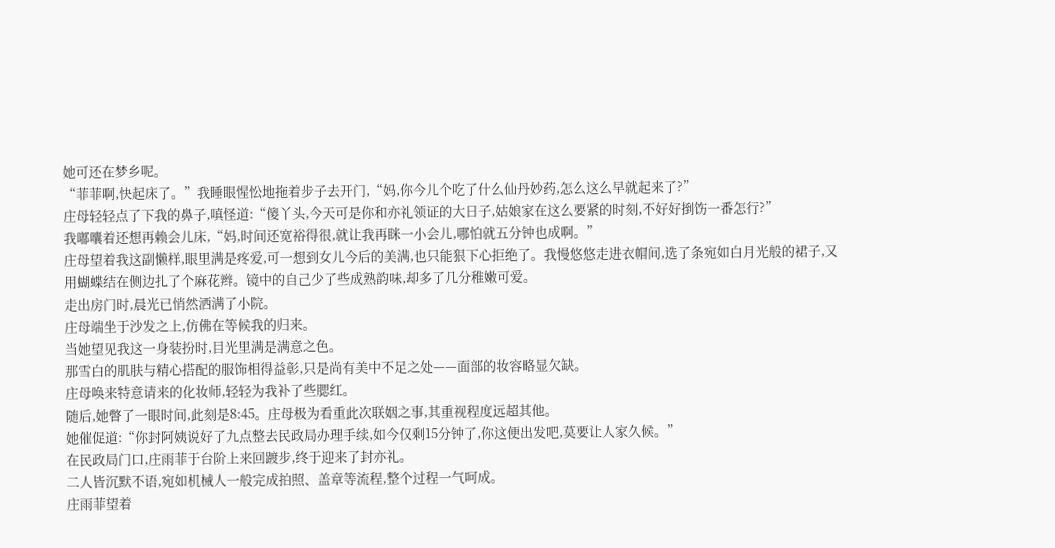她可还在梦乡呢。
“菲菲啊,快起床了。”我睡眼惺忪地拖着步子去开门,“妈,你今儿个吃了什么仙丹妙药,怎么这么早就起来了?”
庄母轻轻点了下我的鼻子,嗔怪道:“傻丫头,今天可是你和亦礼领证的大日子,姑娘家在这么要紧的时刻,不好好捯饬一番怎行?”
我嘟囔着还想再赖会儿床,“妈,时间还宽裕得很,就让我再眯一小会儿,哪怕就五分钟也成啊。”
庄母望着我这副懒样,眼里满是疼爱,可一想到女儿今后的美满,也只能狠下心拒绝了。我慢悠悠走进衣帽间,选了条宛如白月光般的裙子,又用蝴蝶结在侧边扎了个麻花辫。镜中的自己少了些成熟韵味,却多了几分稚嫩可爱。
走出房门时,晨光已悄然洒满了小院。
庄母端坐于沙发之上,仿佛在等候我的归来。
当她望见我这一身装扮时,目光里满是满意之色。
那雪白的肌肤与精心搭配的服饰相得益彰,只是尚有美中不足之处——面部的妆容略显欠缺。
庄母唤来特意请来的化妆师,轻轻为我补了些腮红。
随后,她瞥了一眼时间,此刻是8:45。庄母极为看重此次联姻之事,其重视程度远超其他。
她催促道:“你封阿姨说好了九点整去民政局办理手续,如今仅剩15分钟了,你这便出发吧,莫要让人家久候。”
在民政局门口,庄雨菲于台阶上来回踱步,终于迎来了封亦礼。
二人皆沉默不语,宛如机械人一般完成拍照、盖章等流程,整个过程一气呵成。
庄雨菲望着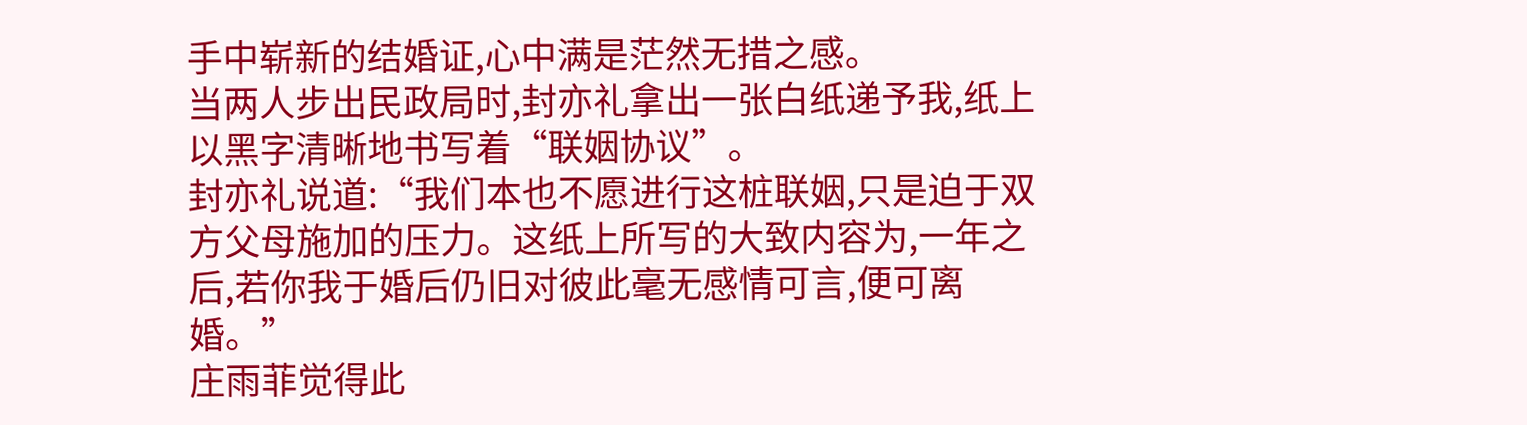手中崭新的结婚证,心中满是茫然无措之感。
当两人步出民政局时,封亦礼拿出一张白纸递予我,纸上以黑字清晰地书写着“联姻协议”。
封亦礼说道:“我们本也不愿进行这桩联姻,只是迫于双方父母施加的压力。这纸上所写的大致内容为,一年之后,若你我于婚后仍旧对彼此毫无感情可言,便可离婚。”
庄雨菲觉得此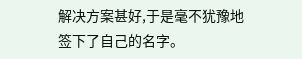解决方案甚好,于是毫不犹豫地签下了自己的名字。